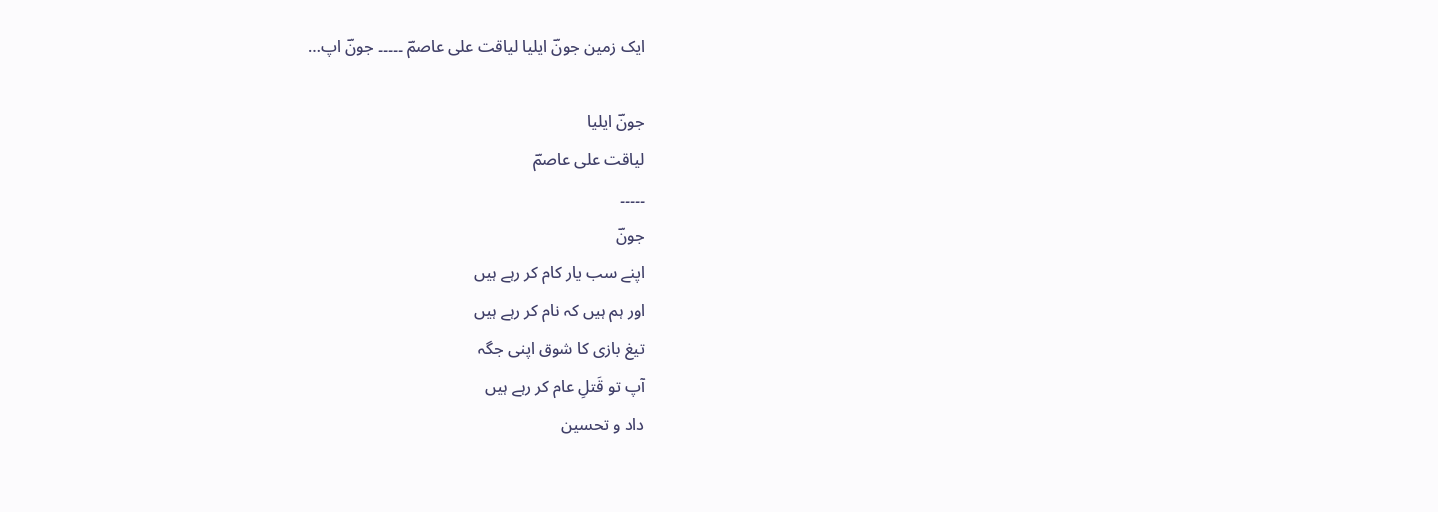ایک زمین جونؔ ایلیا لیاقت علی عاصمؔ ۔۔۔۔۔ جونؔ اپ…

جونؔ ایلیا
لیاقت علی عاصمؔ
۔۔۔۔۔
جونؔ
اپنے سب یار کام کر رہے ہیں
اور ہم ہیں کہ نام کر رہے ہیں
تیغ بازی کا شوق اپنی جگہ
آپ تو قَتلِ عام کر رہے ہیں
داد و تحسین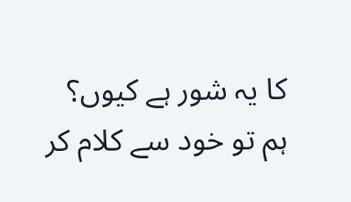کا یہ شور ہے کیوں؟
ہم تو خود سے کلام کر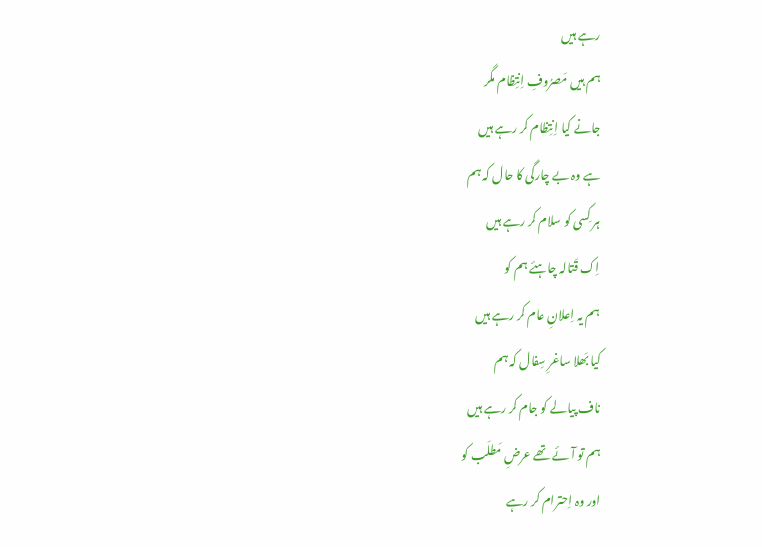رہے ہیں
ہم ہیں مَصرُوفِ اِنتِظام مگر
جانے کیا اِنتِظام کر رہے ہیں
ہے وہ بے چارگی کا حال کہ ہم
ہر کِسی کو سلام کر رہے ہیں
اِک قَتالہ چاہئے ہم کو
ہم یہ اِعلانِ عام کر رہے ہیں
کیا بَھلا ساغرِ سِفال کہ ہم
ناف پیالے کو جام کر رہے ہیں
ہم تو آئے تھے عرضِ مَطلَب کو
اور وہ اِحترام کر رہے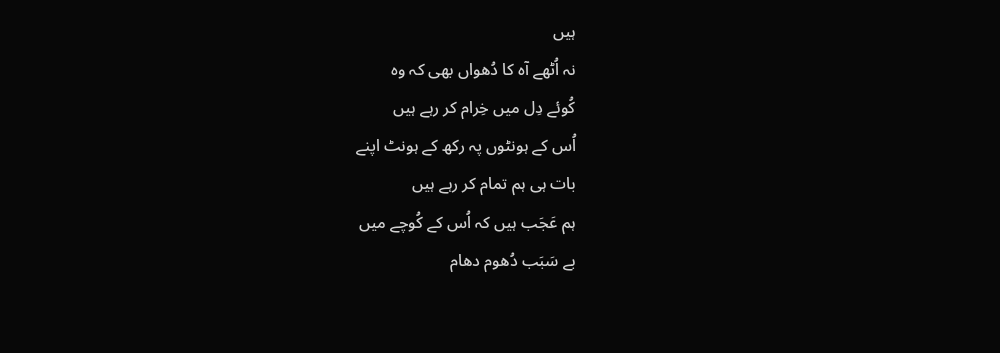ہیں
نہ اُٹھے آہ کا دُھواں بھی کہ وہ
کُوئے دِل میں خِرام کر رہے ہیں
اُس کے ہونٹوں پہ رکھ کے ہونٹ اپنے
بات ہی ہم تمام کر رہے ہیں
ہم عَجَب ہیں کہ اُس کے کُوچے میں
بے سَبَب دُھوم دھام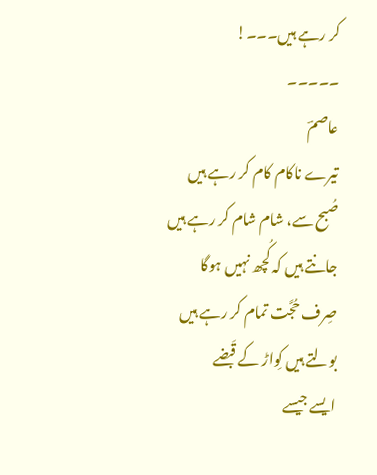کر رہے ہیں۔۔۔!
۔۔۔۔۔
عاصمؔ
تیرے ناکام کام کر رہے ہیں
صُبح سے، شام شام کر رہے ہیں
جانتے ہیں کہ کُچھ نہیں ہوگا
صِرف حُجَّت تمام کر رہے ہیں
بولتے ہیں کِواڑ کے قَبضے
ایسے جیسے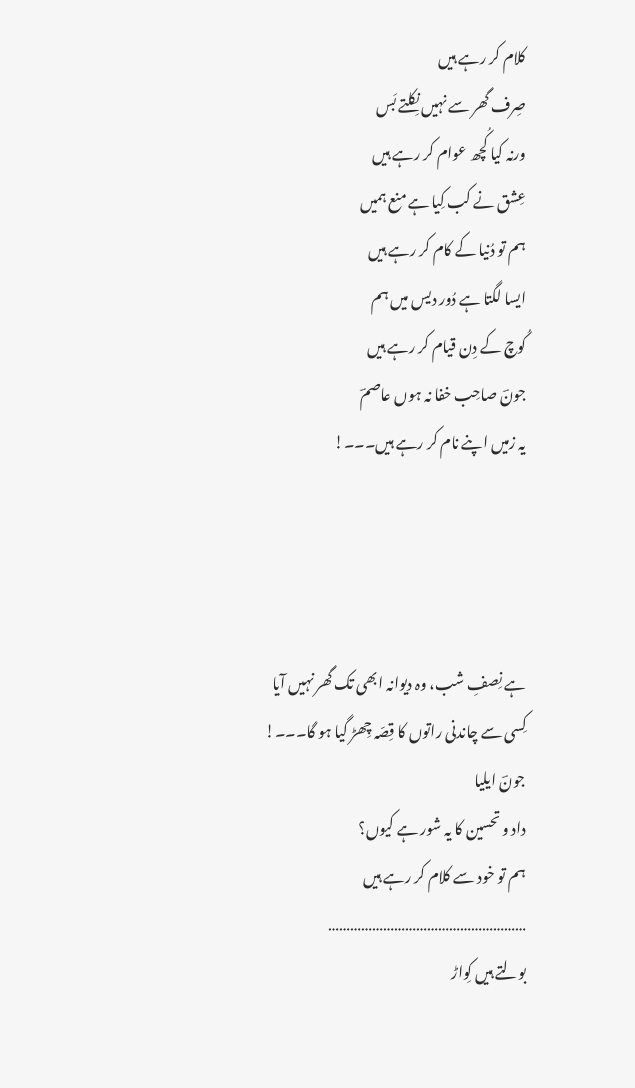کلام کر رہے ہیں
صِرف گھر سے نہیں نِکلتے بَس
ورنہ کیا کُچھ عوام کر رہے ہیں
عِشق نے کب کِیا ہے منع ہمیں
ہم تو دُنیا کے کام کر رہے ہیں
ایسا لگتا ہے دُور دیس میں ہم
کُوچ کے دِن قیام کر رہے ہیں
جونؔ صاحِب خفا نہ ہوں عاصمؔ
یہ زمیں اپنے نام کر رہے ہیں۔۔۔!




ہے نِصفِ شب، وہ دیوانہ ابھی تک گھر نہیں آیا
کِسی سے چاندنی راتوں کا قِصّہ چِھڑ گیا ہو گا۔۔۔!
جونؔ ایلیا
داد و تحسین کا یہ شور ہے کیوں؟
ہم تو خود سے کلام کر رہے ہیں
………………………………………………
بولتے ہیں کِواڑ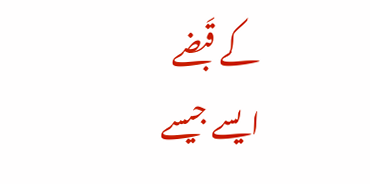کے قَبضے
ایسے جیسے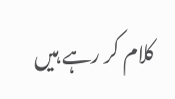کلام کر رہے ہیں